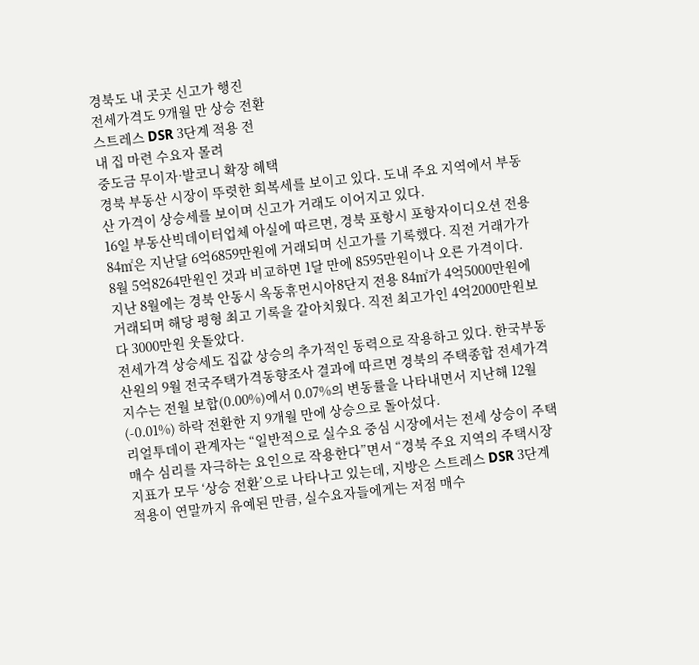경북도 내 곳곳 신고가 행진
전세가격도 9개월 만 상승 전환
스트레스 DSR 3단계 적용 전
내 집 마련 수요자 몰려
중도금 무이자·발코니 확장 혜택
경북 부동산 시장이 뚜렷한 회복세를 보이고 있다. 도내 주요 지역에서 부동산 가격이 상승세를 보이며 신고가 거래도 이어지고 있다.
16일 부동산빅데이터업체 아실에 따르면, 경북 포항시 포항자이디오션 전용 84㎡은 지난달 6억6859만원에 거래되며 신고가를 기록했다. 직전 거래가가 8월 5억8264만원인 것과 비교하면 1달 만에 8595만원이나 오른 가격이다.
지난 8월에는 경북 안동시 옥동휴먼시아8단지 전용 84㎡가 4억5000만원에 거래되며 해당 평형 최고 기록을 갈아치웠다. 직전 최고가인 4억2000만원보다 3000만원 웃돌았다.
전세가격 상승세도 집값 상승의 추가적인 동력으로 작용하고 있다. 한국부동산원의 9월 전국주택가격동향조사 결과에 따르면 경북의 주택종합 전세가격지수는 전월 보합(0.00%)에서 0.07%의 변동률을 나타내면서 지난해 12월(-0.01%) 하락 전환한 지 9개월 만에 상승으로 돌아섰다.
리얼투데이 관계자는 “일반적으로 실수요 중심 시장에서는 전세 상승이 주택 매수 심리를 자극하는 요인으로 작용한다”면서 “경북 주요 지역의 주택시장 지표가 모두 ‘상승 전환’으로 나타나고 있는데, 지방은 스트레스 DSR 3단계 적용이 연말까지 유예된 만큼, 실수요자들에게는 저점 매수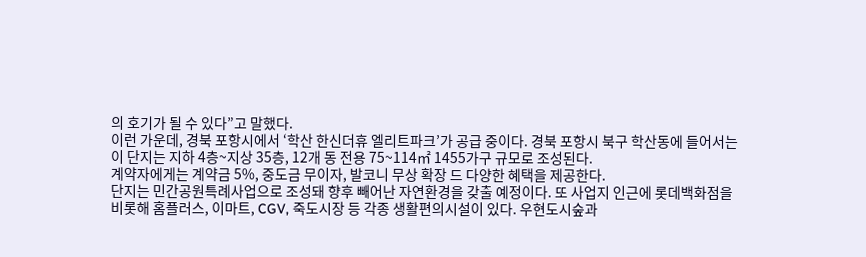의 호기가 될 수 있다”고 말했다.
이런 가운데, 경북 포항시에서 ‘학산 한신더휴 엘리트파크’가 공급 중이다. 경북 포항시 북구 학산동에 들어서는 이 단지는 지하 4층~지상 35층, 12개 동 전용 75~114㎡ 1455가구 규모로 조성된다.
계약자에게는 계약금 5%, 중도금 무이자, 발코니 무상 확장 드 다양한 혜택을 제공한다.
단지는 민간공원특례사업으로 조성돼 향후 빼어난 자연환경을 갖출 예정이다. 또 사업지 인근에 롯데백화점을 비롯해 홈플러스, 이마트, CGV, 죽도시장 등 각종 생활편의시설이 있다. 우현도시숲과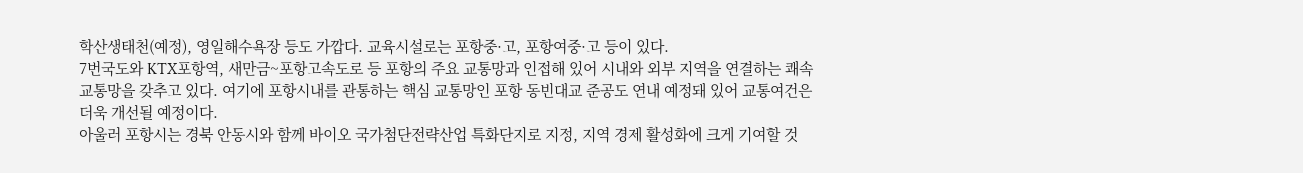학산생태천(예정), 영일해수욕장 등도 가깝다. 교육시설로는 포항중·고, 포항여중·고 등이 있다.
7번국도와 KTX포항역, 새만금~포항고속도로 등 포항의 주요 교통망과 인접해 있어 시내와 외부 지역을 연결하는 쾌속 교통망을 갖추고 있다. 여기에 포항시내를 관통하는 핵심 교통망인 포항 동빈대교 준공도 연내 예정돼 있어 교통여건은 더욱 개선될 예정이다.
아울러 포항시는 경북 안동시와 함께 바이오 국가첨단전략산업 특화단지로 지정, 지역 경제 활성화에 크게 기여할 것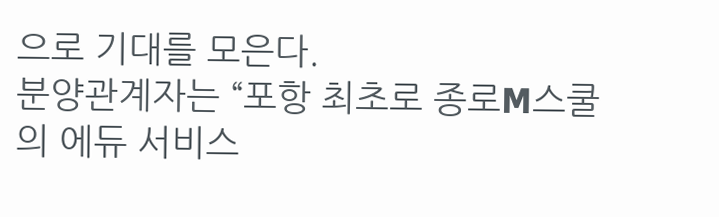으로 기대를 모은다.
분양관계자는 “포항 최초로 종로M스쿨의 에듀 서비스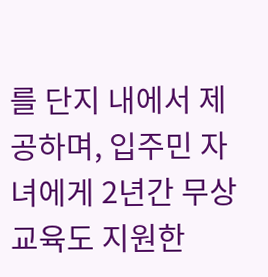를 단지 내에서 제공하며, 입주민 자녀에게 2년간 무상교육도 지원한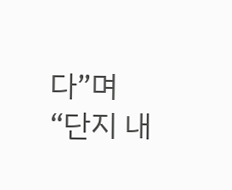다”며 “단지 내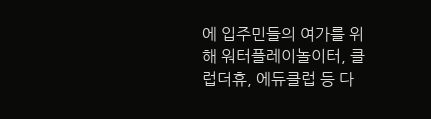에 입주민들의 여가를 위해 워터플레이놀이터, 클럽더휴, 에듀클럽 등 다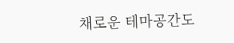채로운 테마공간도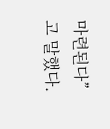마련된다”고 말했다.